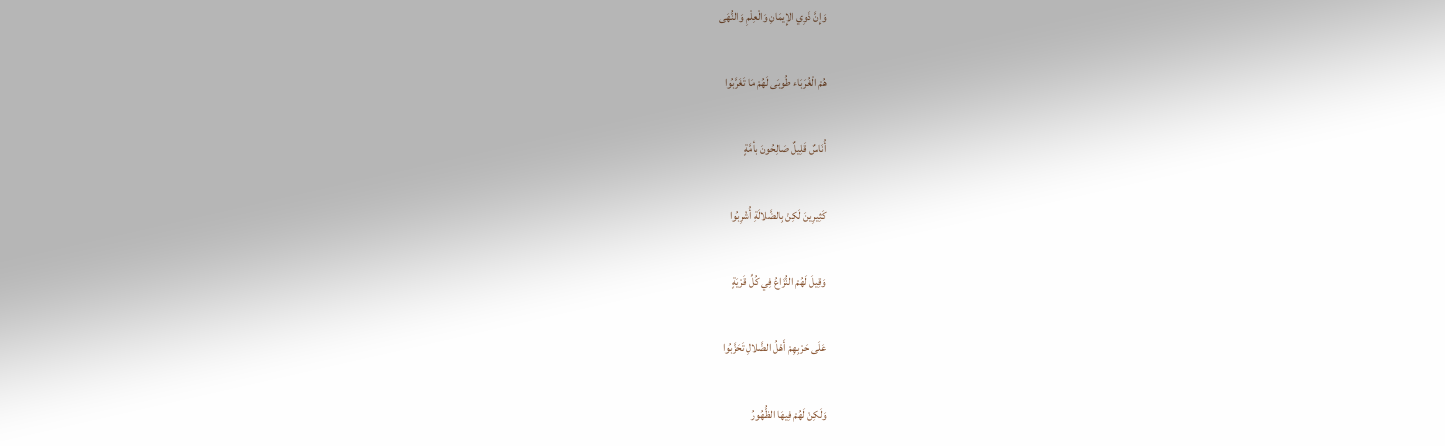وَإِنَّ ذَوِي الإِيمَانِ وَالْعِلْمِ وَالنُّهَى

هُمْ الْغُرَبَاء طُوبَى لَهُمْ مَا تَغَرَّبُوا

أُنَاسٌ قَلِيلٌ صَالِحُونَ بأمَّةٍ

كَثِيرِينَ لَكِنْ بِالضَّلالَةِ أُشْرِبُوا

وَقِيلَ لَهُمْ النُّزَاعُ فِي كُلِّ قَرْيَةٍ

عَلَى حَرْبِهِمْ أَهْلُ الضَّلالِ تَحَزَّبُوا

وَلَكِنْ لَهُمْ فِيهَا الظُّهُورُ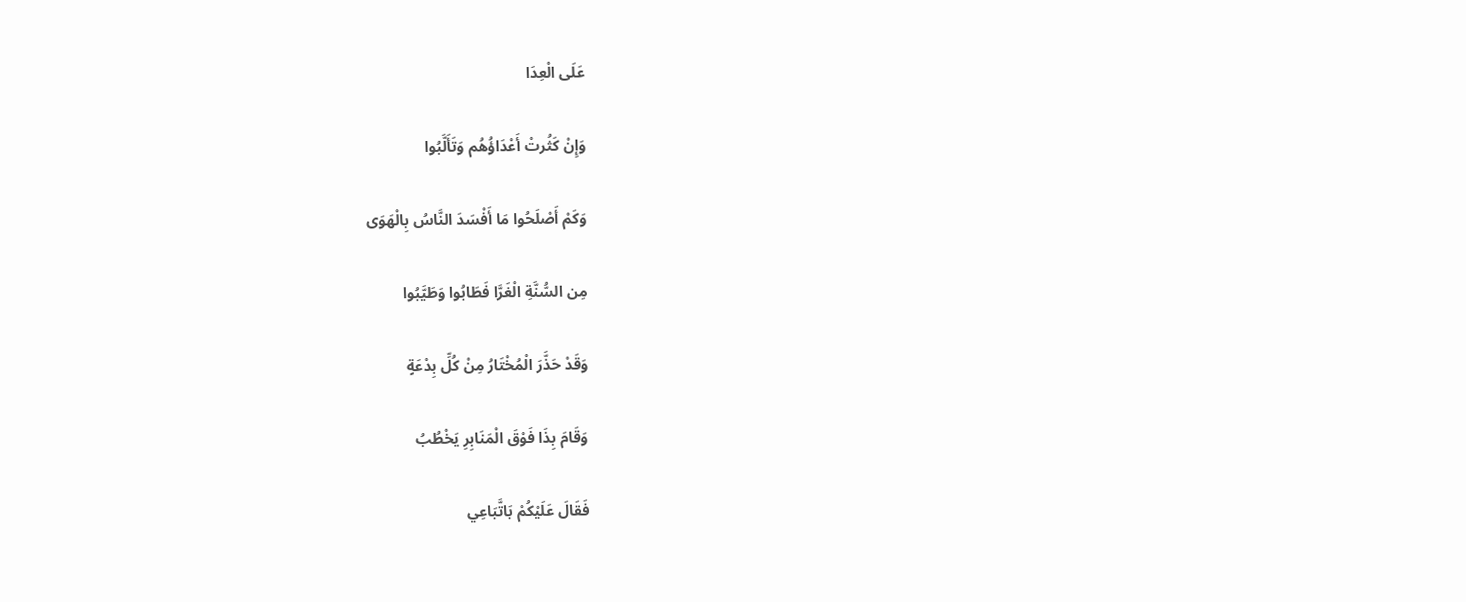عَلَى الْعِدَا

وَإِنْ كَثُرتْ أَعْدَاؤُهُم وَتَأَلَّبُوا

وَكَمْ أَصْلَحُوا مَا أَفْسَدَ النَّاسُ بِالْهَوَى

مِن السُّنَّةِ الْغَرَّا فَطَابُوا وَطَيَّبُوا

وَقَدْ حَذَّرَ الْمُخْتَارُ مِنْ كُلِّ بِدْعَةٍ

وَقَامَ بِذَا فَوْقَ الْمَنَابِرِ يَخْطُبُ

فَقَالَ عَلَيْكُمْ بَاتَّبَاعِي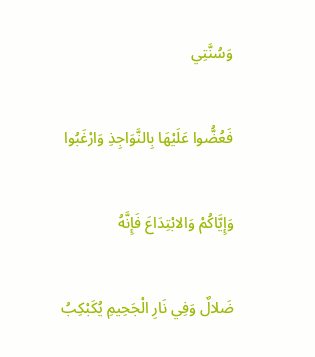وَسُنَّتِي

فَعُضُّوا عَلَيْهَا بِالنَّوَاجِذِ وَارْغَبُوا

وَإِيَّاكُمْ وَالابْتِدَاعَ فَإِنَّهُ

ضَلالٌ وَفِي نَارِ الْجَحِيمِ يُكَبْكِبُ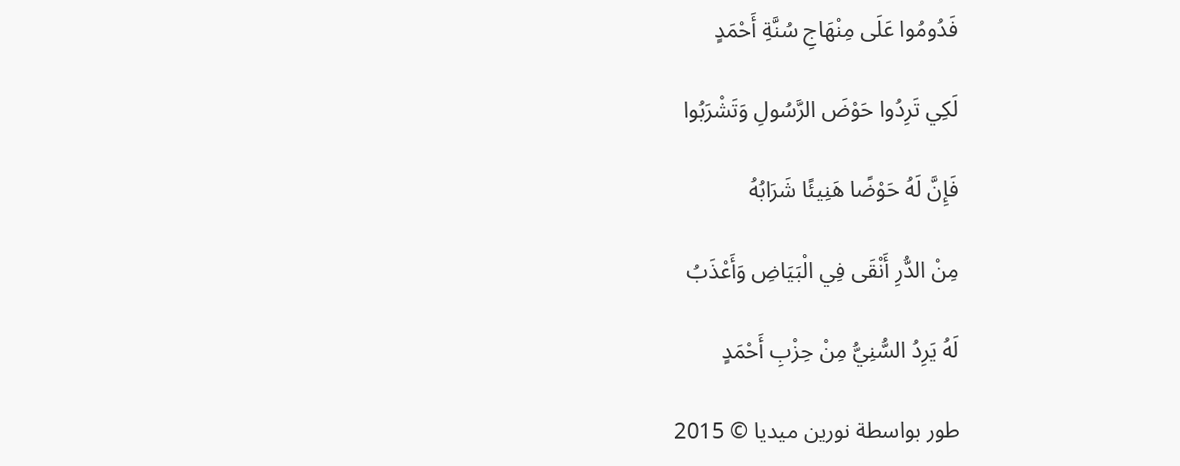فَدُومُوا عَلَى مِنْهَاجِ سُنَّةِ أَحْمَدٍ

لَكِي تَرِدُوا حَوْضَ الرَّسُولِ وَتَشْرَبُوا

فَإِنَّ لَهُ حَوْضًا هَنِيئًا شَرَابُهُ

مِنْ الدُّرِ أَنْقَى فِي الْبَيَاضِ وَأَعْذَبُ

لَهُ يَرِدُ السُّنِيُّ مِنْ حِزْبِ أَحْمَدٍ

طور بواسطة نورين ميديا © 2015